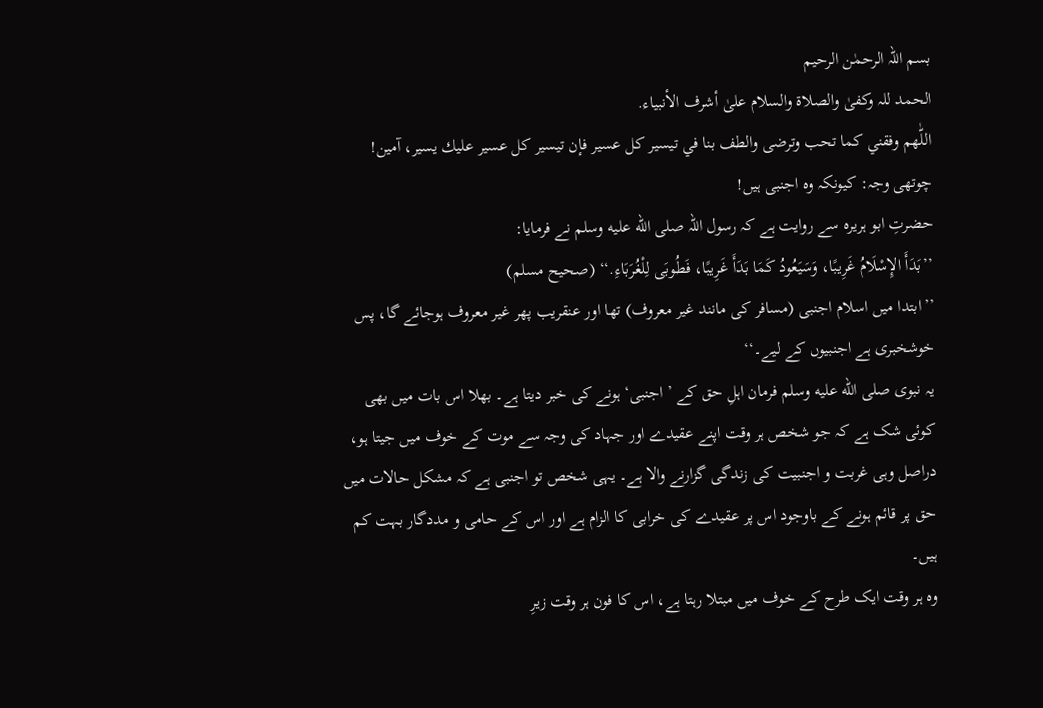بسم اللہ الرحمٰن الرحیم
الحمد للہ وکفیٰ والصلاۃ والسلام علیٰ أشرف الأنبیاء.
اللّٰھم وفقني کما تحب وترضی والطف بنا في تیسیر کل عسیر فإن تیسیر کل عسیر علیك یسیر، آمین!
چوتھی وجہ: کیونکہ وہ اجنبی ہیں!
حضرتِ ابو ہریرہ سے روایت ہے کہ رسول اللہ صلى الله عليه وسلم نے فرمایا:
’’بَدَأَ الإِسْلَامُ غَرِيبًا، وَسَيَعُودُ كَمَا بَدَأَ غَرِيبًا، فَطُوبَى لِلْغُرَبَاءِ.‘‘ (صحيح مسلم)
’’ابتدا میں اسلام اجنبی (مسافر کی مانند غیر معروف) تھا اور عنقریب پھر غیر معروف ہوجائے گا، پس خوشخبری ہے اجنبیوں کے لیے۔‘‘
یہ نبوی صلى الله عليه وسلم فرمان اہلِ حق کے ’اجنبی‘ ہونے کی خبر دیتا ہے۔ بھلا اس بات میں بھی کوئی شک ہے کہ جو شخص ہر وقت اپنے عقیدے اور جہاد کی وجہ سے موت کے خوف میں جیتا ہو، دراصل وہی غربت و اجنبیت کی زندگی گزارنے والا ہے۔ یہی شخص تو اجنبی ہے کہ مشکل حالات میں حق پر قائم ہونے کے باوجود اس پر عقیدے کی خرابی کا الزام ہے اور اس کے حامی و مددگار بہت کم ہیں۔
وہ ہر وقت ایک طرح کے خوف میں مبتلا رہتا ہے، اس کا فون ہر وقت زیرِ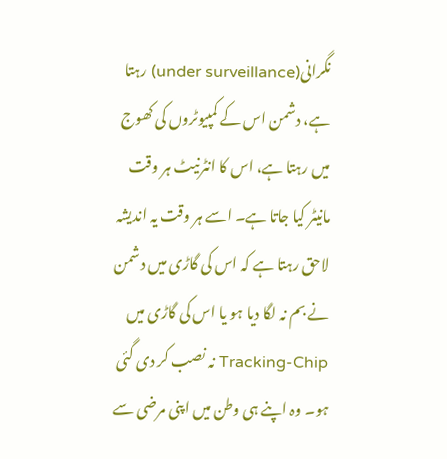نگرانی(under surveillance) رہتا ہے، دشمن اس کے کمپیوٹروں کی کھوج میں رہتا ہے، اس کا انٹرنیٹ ہر وقت مانیٹر کیا جاتا ہے۔ اسے ہر وقت یہ اندیشہ لاحق رہتا ہے کہ اس کی گاڑی میں دشمن نے بم نہ لگا دیا ہو یا اس کی گاڑی میں Tracking-Chip نہ نصب کر دی گئی ہو۔ وہ اپنے ہی وطن میں اپنی مرضی سے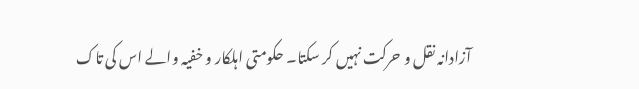آزادانہ نقل و حرکت نہیں کر سکتا۔ حکومتی اہلکار و خفیہ والے اس کی تاک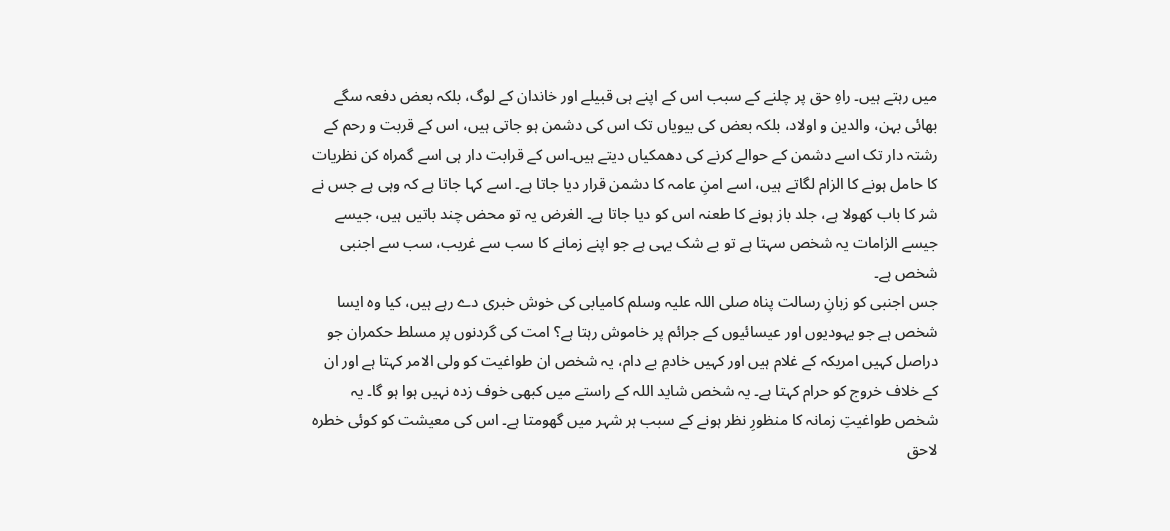میں رہتے ہیں۔ راہِ حق پر چلنے کے سبب اس کے اپنے ہی قبیلے اور خاندان کے لوگ، بلکہ بعض دفعہ سگے بھائی بہن، والدین و اولاد، بلکہ بعض کی بیویاں تک اس کی دشمن ہو جاتی ہیں، اس کے قربت و رحم کے رشتہ دار تک اسے دشمن کے حوالے کرنے کی دھمکیاں دیتے ہیں۔اس کے قرابت دار ہی اسے گمراہ کن نظریات کا حامل ہونے کا الزام لگاتے ہیں، اسے امنِ عامہ کا دشمن قرار دیا جاتا ہے۔ اسے کہا جاتا ہے کہ وہی ہے جس نے شر کا باب کھولا ہے، جلد باز ہونے کا طعنہ اس کو دیا جاتا ہے۔ الغرض یہ تو محض چند باتیں ہیں، جیسے جیسے الزامات یہ شخص سہتا ہے تو بے شک یہی ہے جو اپنے زمانے کا سب سے غریب، سب سے اجنبی شخص ہے۔
جس اجنبی کو زبانِ رسالت پناہ صلی اللہ علیہ وسلم کامیابی کی خوش خبری دے رہے ہیں، کیا وہ ایسا شخص ہے جو یہودیوں اور عیسائیوں کے جرائم پر خاموش رہتا ہے؟ امت کی گردنوں پر مسلط حکمران جو دراصل کہیں امریکہ کے غلام ہیں اور کہیں خادمِ بے دام، یہ شخص ان طواغیت کو ولی الامر کہتا ہے اور ان کے خلاف خروج کو حرام کہتا ہے۔ یہ شخص شاید اللہ کے راستے میں کبھی خوف زدہ نہیں ہوا ہو گا۔ یہ شخص طواغیتِ زمانہ کا منظورِ نظر ہونے کے سبب ہر شہر میں گھومتا ہے۔ اس کی معیشت کو کوئی خطرہ لاحق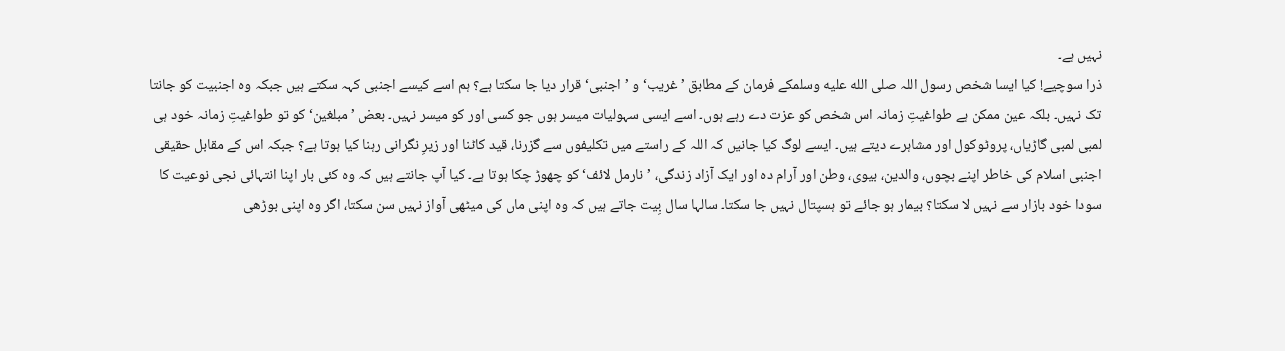نہیں ہے۔
ذرا سوچیے! کیا ایسا شخص رسول اللہ صلى الله عليه وسلمکے فرمان کے مطابق ’غریب‘ و ’اجنبی‘ قرار دیا جا سکتا ہے؟ ہم اسے کیسے اجنبی کہہ سکتے ہیں جبکہ وہ اجنبیت کو جانتا تک نہیں۔ بلکہ عین ممکن ہے طواغیتِ زمانہ اس شخص کو عزت دے رہے ہوں۔ اسے ایسی سہولیات میسر ہوں جو کسی اور کو میسر نہیں۔ بعض ’مبلغین‘ کو تو طواغیتِ زمانہ خود ہی لمبی لمبی گاڑیاں، پروٹوکول اور مشاہرے دیتے ہیں۔ ایسے لوگ کیا جانیں کہ اللہ کے راستے میں تکلیفوں سے گزرنا، قید کاٹنا اور زیرِ نگرانی رہنا کیا ہوتا ہے؟ جبکہ اس کے مقابل حقیقی اجنبی اسلام کی خاطر اپنے بچوں، والدین، بیوی، وطن اور آرام دہ اور ایک آزاد زندگی، ’نارمل لائف‘ کو چھوڑ چکا ہوتا ہے۔ کیا آپ جانتے ہیں کہ وہ کئی بار اپنا انتہائی نجی نوعیت کا سودا خود بازار سے نہیں لا سکتا؟ بیمار ہو جائے تو ہسپتال نہیں جا سکتا۔ سالہا سال بِیت جاتے ہیں کہ وہ اپنی ماں کی میٹھی آواز نہیں سن سکتا، اگر وہ اپنی بوڑھی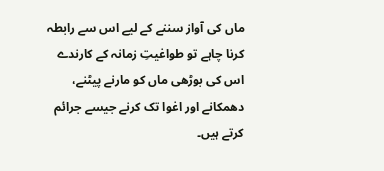ماں کی آواز سننے کے لیے اس سے رابطہ کرنا چاہے تو طواغیتِ زمانہ کے کارندے اس کی بوڑھی ماں کو مارنے پیٹنے، دھمکانے اور اغوا تک کرنے جیسے جرائم کرتے ہیں۔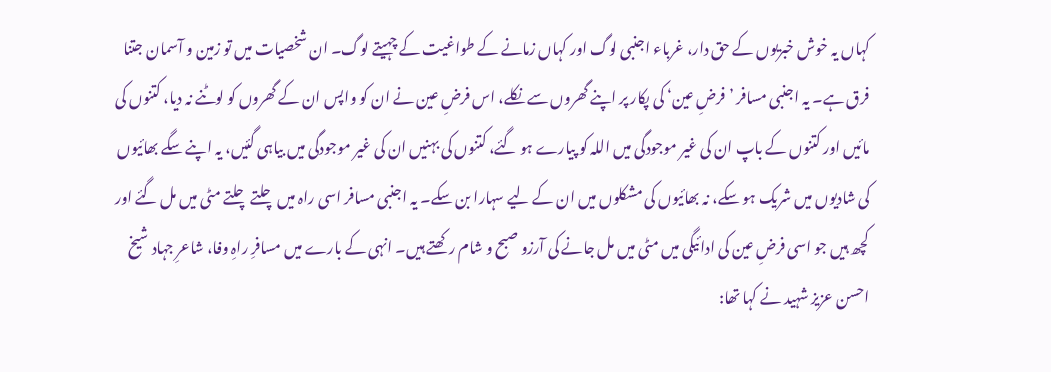کہاں یہ خوش خبریوں کے حق دار، غرباء اجنبی لوگ اور کہاں زمانے کے طواغیت کے چہیتے لوگ۔ ان شخصیات میں تو زمین و آسمان جتنا فرق ہے۔ یہ اجنبی مسافر ’فرضِ عین‘ کی پکار پر اپنے گھروں سے نکلے، اس فرضِ عین نے ان کو واپس ان کے گھروں کو لوٹنے نہ دیا، کتنوں کی مائیں اور کتنوں کے باپ ان کی غیر موجودگی میں اللہ کو پیارے ہو گئے، کتنوں کی بہنیں ان کی غیر موجودگی میں بیاہی گئیں، یہ اپنے سگے بھائیوں کی شادیوں میں شریک ہو سکے، نہ بھائیوں کی مشکلوں میں ان کے لیے سہارا بن سکے۔ یہ اجنبی مسافر اسی راہ میں چلتے چلتے مٹی میں مل گئے اور کچھ ہیں جو اسی فرضِ عین کی ادائیگی میں مٹی میں مل جانے کی آرزو صبح و شام رکھتے ہیں۔ انہی کے بارے میں مسافرِ راہِ وفا، شاعرِ جہاد شیخ احسن عزیز شہید نے کہا تھا: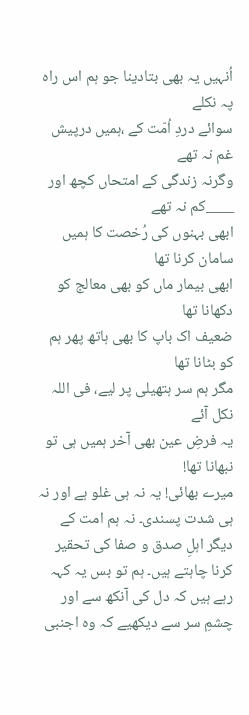اُنہیں یہ بھی بتادینا جو ہم اس راہ پہ نکلے
سوائے دردِ اُمّت کے ،ہمیں درپیش غم نہ تھے
وگرنہ زندگی کے امتحاں کچھ اور ____کم نہ تھے
ابھی بہنوں کی رُخصت کا ہمیں سامان کرنا تھا
ابھی بیمار ماں کو بھی معالج کو دکھانا تھا
ضعیف اک باپ کا بھی ہاتھ پھر ہم کو بٹانا تھا
مگر ہم سر ہتھیلی پر لیے، فی اللہ نکل آئے
یہ فرضِ عین بھی آخر ہمیں ہی تو نبھانا تھا!
میرے بھائی! یہ نہ ہی غلو ہے اور نہ ہی شدت پسندی۔ نہ ہم امت کے دیگر اہلِ صدق و صفا کی تحقیر کرنا چاہتے ہیں۔ ہم تو بس یہ کہہ رہے ہیں کہ دل کی آنکھ سے اور چشمِ سر سے دیکھیے کہ وہ اجنبی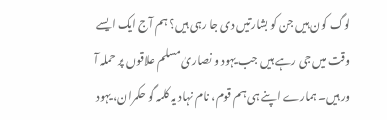لوگ کون ہیں جن کو بشارتیں دی جا رہی ہیں؟ ہم آج ایک ایسے وقت میں جی رہے ہیں جب یہود و نصاریٰ مسلم علاقوں پر حملہ آ ور ہیں۔ ہمارے اپنے ہی ہم قوم، نام نہاد یہ کلمہ گو حکمران، یہود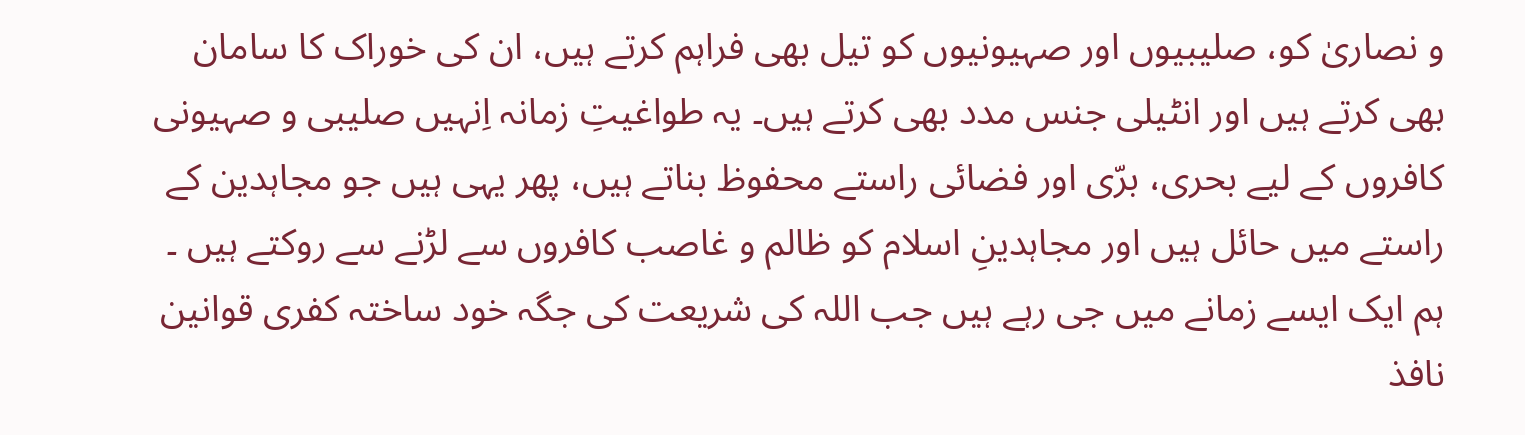و نصاریٰ کو، صلیبیوں اور صہیونیوں کو تیل بھی فراہم کرتے ہیں، ان کی خوراک کا سامان بھی کرتے ہیں اور انٹیلی جنس مدد بھی کرتے ہیں۔ یہ طواغیتِ زمانہ اِنہیں صلیبی و صہیونی کافروں کے لیے بحری، برّی اور فضائی راستے محفوظ بناتے ہیں، پھر یہی ہیں جو مجاہدین کے راستے میں حائل ہیں اور مجاہدینِ اسلام کو ظالم و غاصب کافروں سے لڑنے سے روکتے ہیں ۔ ہم ایک ایسے زمانے میں جی رہے ہیں جب اللہ کی شریعت کی جگہ خود ساختہ کفری قوانین نافذ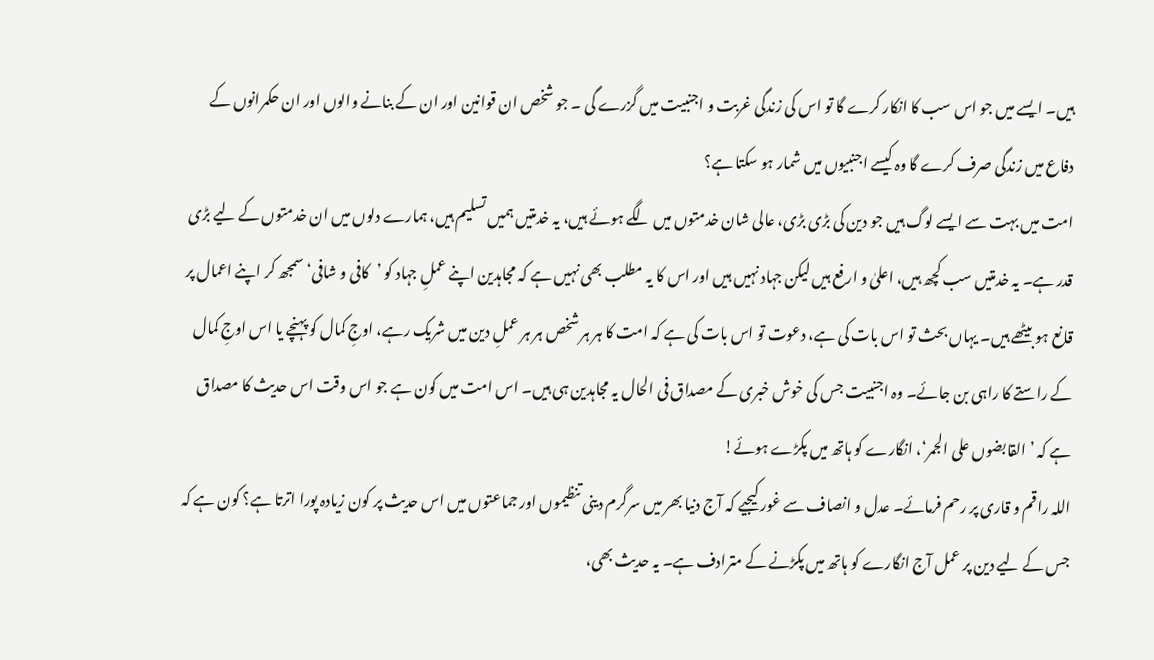ہیں۔ ایسے میں جو اس سب کا انکار کرے گا تو اس کی زندگی غربت و اجنبیت میں گزرے گی ۔ جو شخص ان قوانین اور ان کے بنانے والوں اور ان حکمرانوں کے دفاع میں زندگی صرف کرے گا وہ کیسے اجنبیوں میں شمار ہو سکتا ہے؟
امت میں بہت سے ایسے لوگ ہیں جو دین کی بڑی بڑی، عالی شان خدمتوں میں لگے ہوئے ہیں، یہ خدمتیں ہمیں تسلیم ہیں، ہمارے دلوں میں ان خدمتوں کے لیے بڑی قدر ہے۔ یہ خدمتیں سب کچھ ہیں، اعلیٰ و ارفع ہیں لیکن جہاد نہیں ہیں اور اس کا یہ مطلب بھی نہیں ہے کہ مجاہدین اپنے عملِ جہاد کو ’کافی و شافی‘ سمجھ کر اپنے اعمال پر قانع ہو بیٹھے ہیں۔ یہاں بحث تو اس بات کی ہے، دعوت تو اس بات کی ہے کہ امت کا ہر ہر شخص ہر ہر عملِ دین میں شریک رہے، اوجِ کمال کو پہنچے یا اس اوجِ کمال کے راستے کا راہی بن جائے۔ وہ اجنبیت جس کی خوش خبری کے مصداق فی الحال یہ مجاہدین ہی ہیں۔ اس امت میں کون ہے جو اس وقت اس حدیث کا مصداق ہے کہ ’القابضوں علی الجمر‘، انگارے کو ہاتھ میں پکڑے ہوئے!
اللہ راقم و قاری پر رحم فرمائے۔ عدل و انصاف سے غور کیجیے کہ آج دنیا بھر میں سرگرم دینی تنظیموں اور جماعتوں میں اس حدیث پر کون زیادہ پورا اترتا ہے؟ کون ہے کہ جس کے لیے دین پر عمل آج انگارے کو ہاتھ میں پکڑنے کے مترادف ہے۔ یہ حدیث بھی،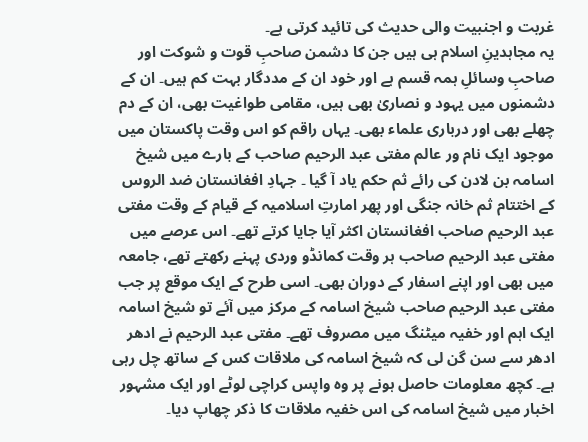غربت و اجنبیت والی حدیث کی تائید کرتی ہے۔
یہ مجاہدینِ اسلام ہی ہیں جن کا دشمن صاحبِ قوت و شوکت اور صاحبِ وسائلِ ہمہ قسم ہے اور خود ان کے مددگار بہت کم ہیں۔ ان کے دشمنوں میں یہود و نصاریٰ بھی ہیں، مقامی طواغیت بھی، ان کے دم چھلے بھی اور درباری علماء بھی۔ یہاں راقم کو اس وقت پاکستان میں موجود ایک نام ور عالم مفتی عبد الرحیم صاحب کے بارے میں شیخ اسامہ بن لادن کی رائے ثم حکم یاد آ گیا ۔ جہادِ افغانستان ضد الروس کے اختتام ثم خانہ جنگی اور پھر امارتِ اسلامیہ کے قیام کے وقت مفتی عبد الرحیم صاحب افغانستان اکثر آیا جایا کرتے تھے۔ اس عرصے میں مفتی عبد الرحیم صاحب ہر وقت کمانڈو وردی پہنے رکھتے تھے، جامعہ میں بھی اور اپنے اسفار کے دوران بھی۔ اسی طرح کے ایک موقع پر جب مفتی عبد الرحیم صاحب شیخ اسامہ کے مرکز میں آئے تو شیخ اسامہ ایک اہم اور خفیہ میٹنگ میں مصروف تھے۔ مفتی عبد الرحیم نے ادھر ادھر سے سن گن لی کہ شیخ اسامہ کی ملاقات کس کے ساتھ چل رہی ہے۔ کچھ معلومات حاصل ہونے پر وہ واپس کراچی لوٹے اور ایک مشہور اخبار میں شیخ اسامہ کی اس خفیہ ملاقات کا ذکر چھاپ دیا۔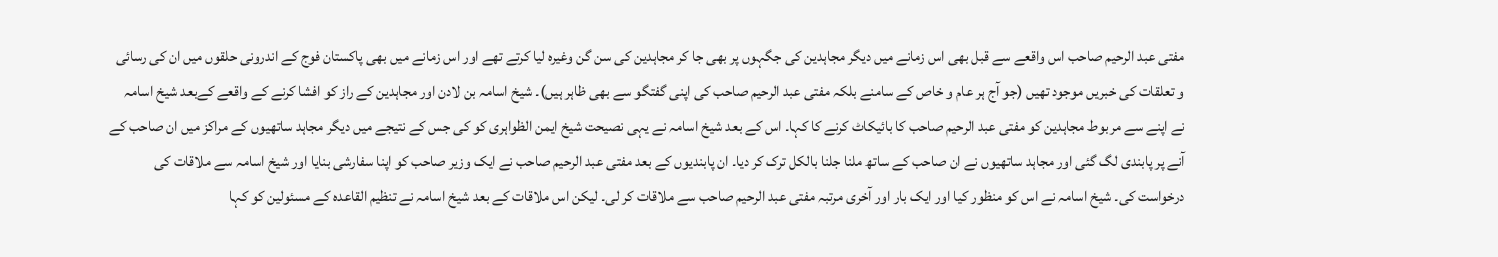مفتی عبد الرحیم صاحب اس واقعے سے قبل بھی اس زمانے میں دیگر مجاہدین کی جگہوں پر بھی جا کر مجاہدین کی سن گن وغیرہ لیا کرتے تھے اور اس زمانے میں بھی پاکستان فوج کے اندرونی حلقوں میں ان کی رسائی و تعلقات کی خبریں موجود تھیں (جو آج ہر عام و خاص کے سامنے بلکہ مفتی عبد الرحیم صاحب کی اپنی گفتگو سے بھی ظاہر ہیں)۔ شیخ اسامہ بن لادن اور مجاہدین کے راز کو افشا کرنے کے واقعے کےبعد شیخ اسامہ نے اپنے سے مربوط مجاہدین کو مفتی عبد الرحیم صاحب کا بائیکاٹ کرنے کا کہا۔ اس کے بعد شیخ اسامہ نے یہی نصیحت شیخ ایمن الظواہری کو کی جس کے نتیجے میں دیگر مجاہد ساتھیوں کے مراکز میں ان صاحب کے آنے پر پابندی لگ گئی اور مجاہد ساتھیوں نے ان صاحب کے ساتھ ملنا جلنا بالکل ترک کر دیا۔ ان پابندیوں کے بعد مفتی عبد الرحیم صاحب نے ایک وزیر صاحب کو اپنا سفارشی بنایا اور شیخ اسامہ سے ملاقات کی درخواست کی۔ شیخ اسامہ نے اس کو منظور کیا اور ایک بار اور آخری مرتبہ مفتی عبد الرحیم صاحب سے ملاقات کر لی۔ لیکن اس ملاقات کے بعد شیخ اسامہ نے تنظیم القاعدہ کے مسئولین کو کہا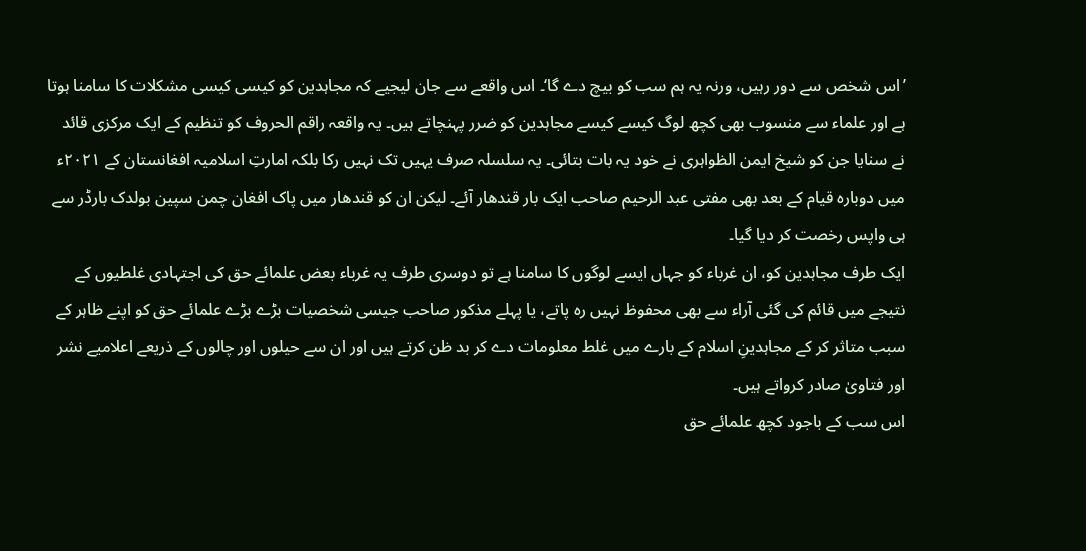’اس شخص سے دور رہیں، ورنہ یہ ہم سب کو بیچ دے گا‘۔ اس واقعے سے جان لیجیے کہ مجاہدین کو کیسی کیسی مشکلات کا سامنا ہوتا ہے اور علماء سے منسوب بھی کچھ لوگ کیسے کیسے مجاہدین کو ضرر پہنچاتے ہیں۔ یہ واقعہ راقم الحروف کو تنظیم کے ایک مرکزی قائد نے سنایا جن کو شیخ ایمن الظواہری نے خود یہ بات بتائی۔ یہ سلسلہ صرف یہیں تک نہیں رکا بلکہ امارتِ اسلامیہ افغانستان کے ۲۰۲۱ء میں دوبارہ قیام کے بعد بھی مفتی عبد الرحیم صاحب ایک بار قندھار آئے۔ لیکن ان کو قندھار میں پاک افغان چمن سپین بولدک بارڈر سے ہی واپس رخصت کر دیا گیا۔
ایک طرف مجاہدین کو، ان غرباء کو جہاں ایسے لوگوں کا سامنا ہے تو دوسری طرف یہ غرباء بعض علمائے حق کی اجتہادی غلطیوں کے نتیجے میں قائم کی گئی آراء سے بھی محفوظ نہیں رہ پاتے، یا پہلے مذکور صاحب جیسی شخصیات بڑے بڑے علمائے حق کو اپنے ظاہر کے سبب متاثر کر کے مجاہدینِ اسلام کے بارے میں غلط معلومات دے کر بد ظن کرتے ہیں اور ان سے حیلوں اور چالوں کے ذریعے اعلامیے نشر اور فتاویٰ صادر کرواتے ہیں۔
اس سب کے باجود کچھ علمائے حق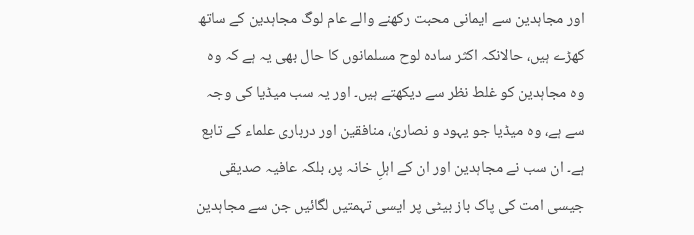اور مجاہدین سے ایمانی محبت رکھنے والے عام لوگ مجاہدین کے ساتھ کھڑے ہیں، حالانکہ اکثر سادہ لوح مسلمانوں کا حال بھی یہ ہے کہ وہ وہ مجاہدین کو غلط نظر سے دیکھتے ہیں۔ اور یہ سب میڈیا کی وجہ سے ہے، وہ میڈیا جو یہود و نصاریٰ، منافقین اور درباری علماء کے تابع ہے۔ ان سب نے مجاہدین اور ان کے اہلِ خانہ پر، بلکہ عافیہ صدیقی جیسی امت کی پاک باز بیٹی پر ایسی تہمتیں لگائیں جن سے مجاہدین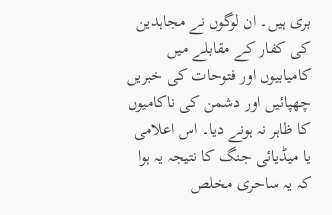بری ہیں۔ ان لوگوں نے مجاہدین کی کفار کے مقابلے میں کامیابیوں اور فتوحات کی خبریں چھپائیں اور دشمن کی ناکامیوں کا ظاہر نہ ہونے دیا۔ اس اعلامی یا میڈیائی جنگ کا نتیجہ یہ ہوا کہ یہ ساحری مخلص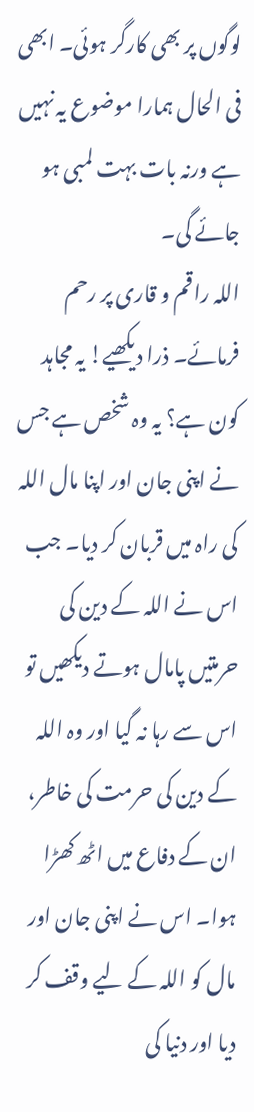لوگوں پر بھی کارگر ہوئی۔ ابھی فی الحال ہمارا موضوع یہ نہیں ہے ورنہ بات بہت لمبی ہو جائے گی۔
اللہ راقم و قاری پر رحم فرمائے۔ ذرا دیکھیے! یہ مجاہد کون ہے؟ یہ وہ شخص ہے جس نے اپنی جان اور اپنا مال اللہ کی راہ میں قربان کر دیا۔ جب اس نے اللہ کے دین کی حرمتیں پامال ہوتے دیکھیں تو اس سے رہا نہ گیا اور وہ اللہ کے دین کی حرمت کی خاطر، ان کے دفاع میں اٹھ کھڑا ہوا۔ اس نے اپنی جان اور مال کو اللہ کے لیے وقف کر دیا اور دنیا کی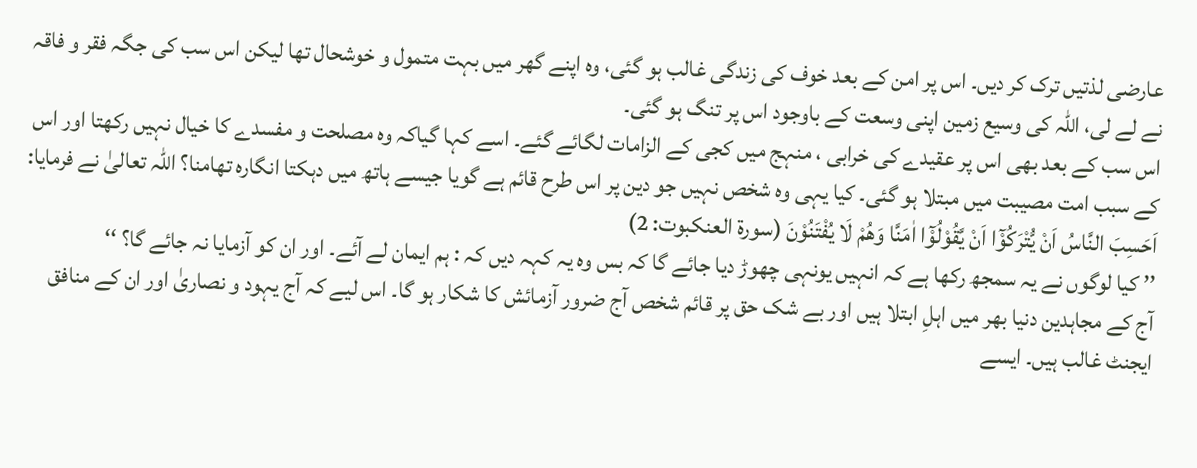عارضی لذتیں ترک کر دیں۔ اس پر امن کے بعد خوف کی زندگی غالب ہو گئی، وہ اپنے گھر میں بہت متمول و خوشحال تھا لیکن اس سب کی جگہ فقر و فاقہ نے لے لی، اللہ کی وسیع زمین اپنی وسعت کے باوجود اس پر تنگ ہو گئی۔
اس سب کے بعد بھی اس پر عقیدے کی خرابی ، منہج میں کجی کے الزامات لگائے گئے۔ اسے کہا گیاکہ وہ مصلحت و مفسدے کا خیال نہیں رکھتا اور اس کے سبب امت مصیبت میں مبتلا ہو گئی۔ کیا یہی وہ شخص نہیں جو دین پر اس طرح قائم ہے گویا جیسے ہاتھ میں دہکتا انگارہ تھامنا؟ اللہ تعالیٰ نے فرمایا:
اَحَسِبَ النَّاسُ اَنْ يُّتْرَكُوْٓا اَنْ يَّقُوْلُوْٓا اٰمَنَّا وَهُمْ لَا يُفْتَنُوْنَ (سورة العنكبوت: 2)
’’ کیا لوگوں نے یہ سمجھ رکھا ہے کہ انہیں یونہی چھوڑ دیا جائے گا کہ بس وہ یہ کہہ دیں کہ : ہم ایمان لے آئے۔ اور ان کو آزمایا نہ جائے گا؟ ‘‘
آج کے مجاہدین دنیا بھر میں اہلِ ابتلا ہیں اور بے شک حق پر قائم شخص آج ضرور آزمائش کا شکار ہو گا۔ اس لیے کہ آج یہود و نصاریٰ اور ان کے منافق ایجنٹ غالب ہیں۔ ایسے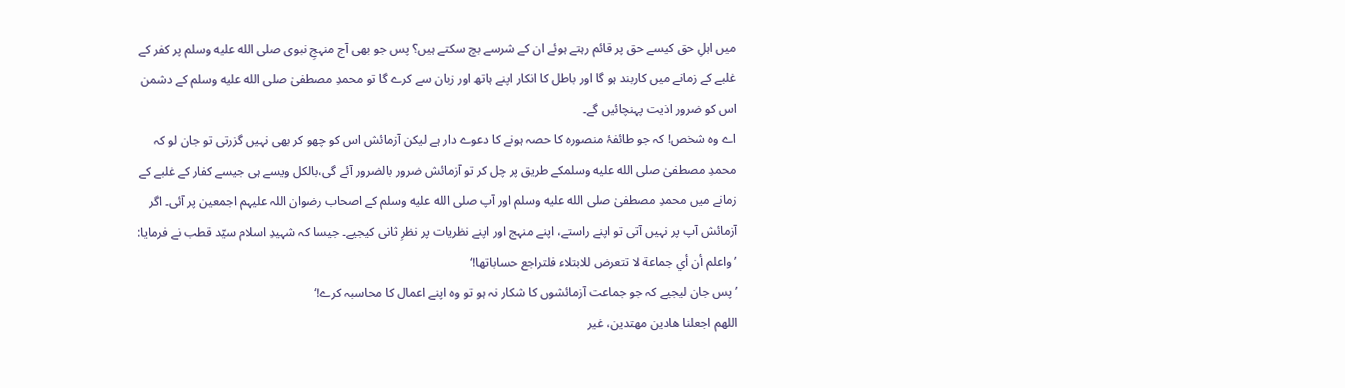میں اہلِ حق کیسے حق پر قائم رہتے ہوئے ان کے شرسے بچ سکتے ہیں؟ پس جو بھی آج منہجِ نبوی صلى الله عليه وسلم پر کفر کے غلبے کے زمانے میں کاربند ہو گا اور باطل کا انکار اپنے ہاتھ اور زبان سے کرے گا تو محمدِ مصطفیٰ صلى الله عليه وسلم کے دشمن اس کو ضرور اذیت پہنچائیں گے۔
اے وہ شخص! کہ جو طائفۂ منصورہ کا حصہ ہونے کا دعوے دار ہے لیکن آزمائش اس کو چھو کر بھی نہیں گزرتی تو جان لو کہ محمدِ مصطفیٰ صلى الله عليه وسلمکے طریق پر چل کر تو آزمائش ضرور بالضرور آئے گی،بالکل ویسے ہی جیسے کفار کے غلبے کے زمانے میں محمدِ مصطفیٰ صلى الله عليه وسلم اور آپ صلى الله عليه وسلم کے اصحاب رضوان اللہ علیہم اجمعین پر آئی۔ اگر آزمائش آپ پر نہیں آتی تو اپنے راستے، اپنے منہج اور اپنے نظریات پر نظرِ ثانی کیجیے۔ جیسا کہ شہیدِ اسلام سیّد قطب نے فرمایا:
’واعلم أن أي جماعة لا تتعرض للابتلاء فلتراجع حساباتها!‘
’ پس جان لیجیے کہ جو جماعت آزمائشوں کا شکار نہ ہو تو وہ اپنے اعمال کا محاسبہ کرے!‘
اللھم اجعلنا هادين مهتدين، غير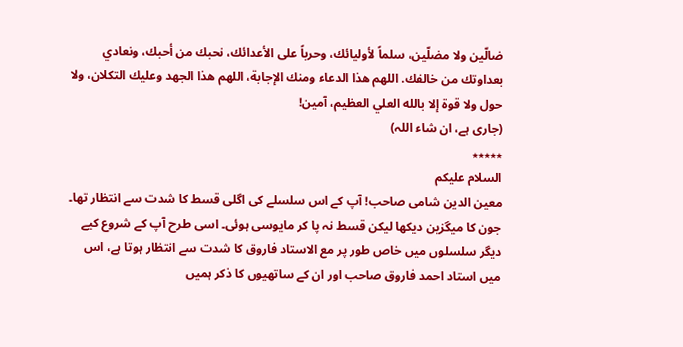ضالّين ولا مضلّين، سلماً لأوليائك، وحرباً علی الأعدائك، نحبك من أحبك، ونعادي بعداوتك من خالفك. اللهم هذا الدعاء ومنك الإجابة، اللهم هذا الجهد وعليك التكلان، ولا حول ولا قوة إلا بالله العلي العظيم، آمين!
(جاری ہے، ان شاء اللہ)
٭٭٭٭٭
السلام علیکم
معین الدین شامی صاحب! آپ کے اس سلسلے کی اگلی قسط کا شدت سے انتظار تھا۔ جون کا میگزین دیکھا لیکن قسط نہ پا کر مایوسی ہوئی۔ اسی طرح آپ کے شروع کیے دیگر سلسلوں میں خاص طور پر مع الاستاد فاروق کا شدت سے انتظار ہوتا ہے، اس میں استاد احمد فاروق صاحب اور ان کے ساتھیوں کا ذکر ہمیں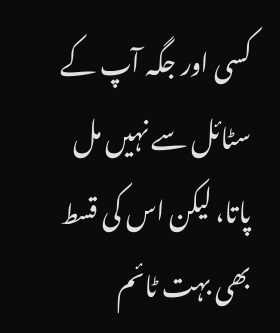کسی اور جگہ آپ کے سٹائل سے نہیں مل پاتا، لیکن اس کی قسط بھی بہت ٹائم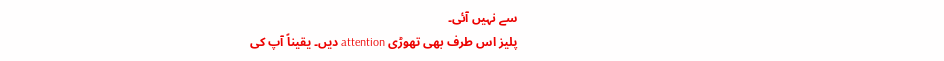سے نہیں آئی۔
پلیز اس طرف بھی تھوڑی attention دیں۔ یقیناً آپ کی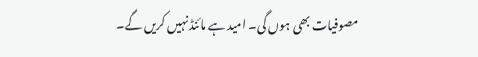مصوفیات بھی ہوں گی۔ امید ہے مائنڈ نہیں کریں گے۔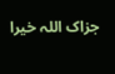جزاک اللہ خیرا